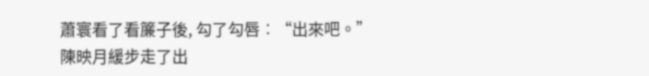蕭寰看了看簾子後, 勾了勾唇︰“出來吧。”
陳映月緩步走了出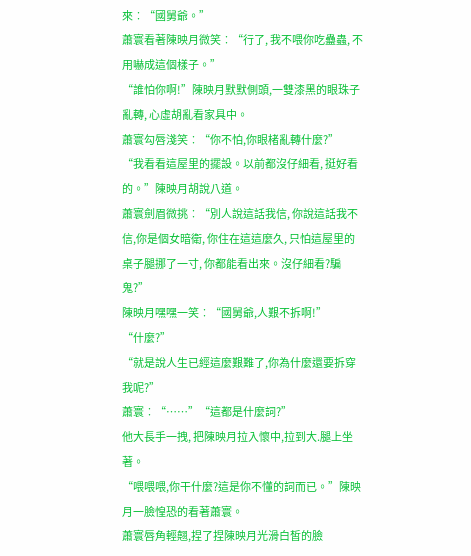來︰“國舅爺。”
蕭寰看著陳映月微笑︰“行了, 我不喂你吃蠱蟲, 不用嚇成這個樣子。”
“誰怕你啊!”陳映月默默側頭,一雙漆黑的眼珠子亂轉, 心虛胡亂看家具中。
蕭寰勾唇淺笑︰“你不怕,你眼楮亂轉什麼?”
“我看看這屋里的擺設。以前都沒仔細看, 挺好看的。”陳映月胡說八道。
蕭寰劍眉微挑︰“別人說這話我信, 你說這話我不信,你是個女暗衛, 你住在這這麼久, 只怕這屋里的桌子腿挪了一寸, 你都能看出來。沒仔細看?騙鬼?”
陳映月嘿嘿一笑︰“國舅爺,人艱不拆啊!”
“什麼?”
“就是說人生已經這麼艱難了,你為什麼還要拆穿我呢?”
蕭寰︰“……”“這都是什麼詞?”
他大長手一拽, 把陳映月拉入懷中,拉到大.腿上坐著。
“喂喂喂,你干什麼?這是你不懂的詞而已。”陳映月一臉惶恐的看著蕭寰。
蕭寰唇角輕翹,捏了捏陳映月光滑白皙的臉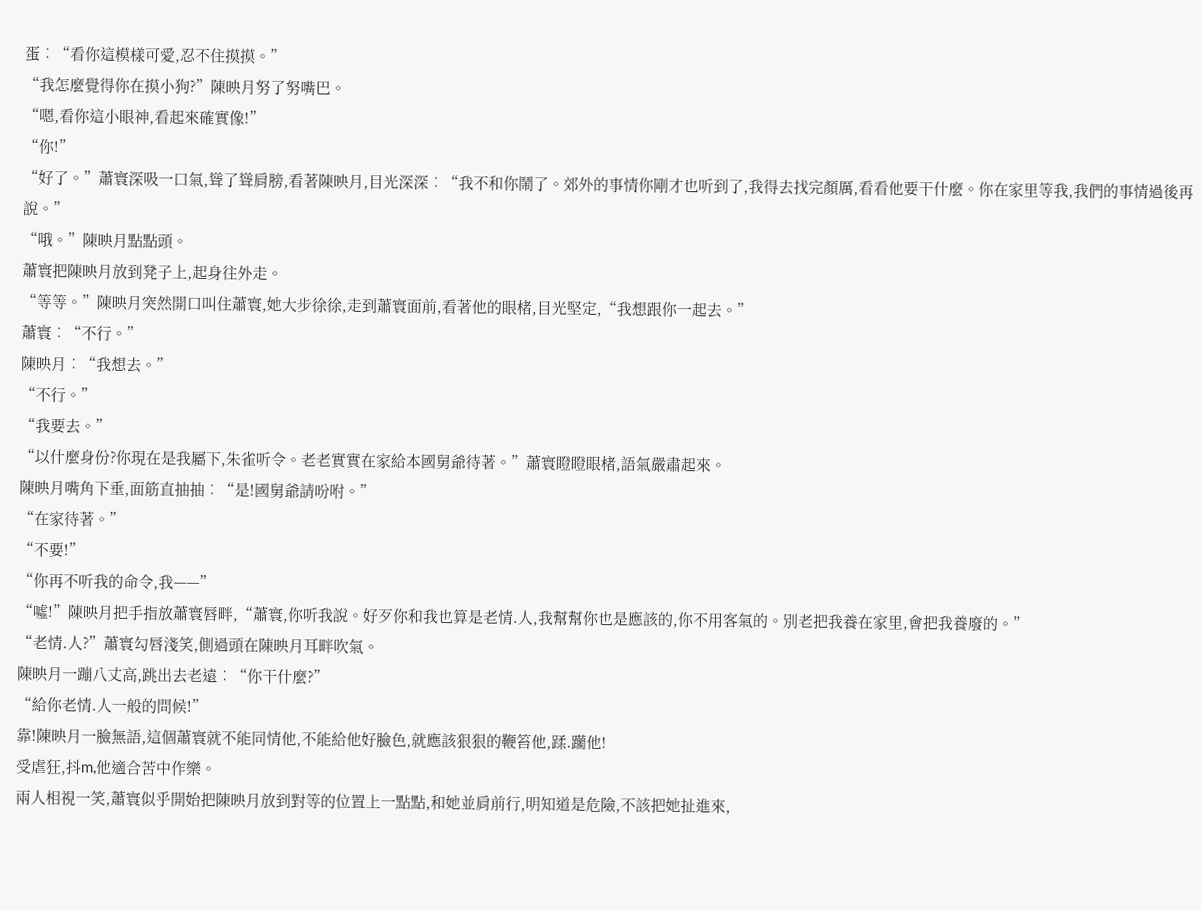蛋︰“看你這模樣可愛,忍不住摸摸。”
“我怎麼覺得你在摸小狗?”陳映月努了努嘴巴。
“嗯,看你這小眼神,看起來確實像!”
“你!”
“好了。”蕭寰深吸一口氣,聳了聳肩膀,看著陳映月,目光深深︰“我不和你鬧了。郊外的事情你剛才也听到了,我得去找完顏厲,看看他要干什麼。你在家里等我,我們的事情過後再說。”
“哦。”陳映月點點頭。
蕭寰把陳映月放到凳子上,起身往外走。
“等等。”陳映月突然開口叫住蕭寰,她大步徐徐,走到蕭寰面前,看著他的眼楮,目光堅定,“我想跟你一起去。”
蕭寰︰“不行。”
陳映月︰“我想去。”
“不行。”
“我要去。”
“以什麼身份?你現在是我屬下,朱雀听令。老老實實在家給本國舅爺待著。”蕭寰瞪瞪眼楮,語氣嚴肅起來。
陳映月嘴角下垂,面筋直抽抽︰“是!國舅爺請吩咐。”
“在家待著。”
“不要!”
“你再不听我的命令,我——”
“噓!”陳映月把手指放蕭寰唇畔,“蕭寰,你听我說。好歹你和我也算是老情.人,我幫幫你也是應該的,你不用客氣的。別老把我養在家里,會把我養廢的。”
“老情.人?”蕭寰勾唇淺笑,側過頭在陳映月耳畔吹氣。
陳映月一蹦八丈高,跳出去老遠︰“你干什麼?”
“給你老情.人一般的問候!”
靠!陳映月一臉無語,這個蕭寰就不能同情他,不能給他好臉色,就應該狠狠的鞭笞他,蹂.躪他!
受虐狂,抖m,他適合苦中作樂。
兩人相視一笑,蕭寰似乎開始把陳映月放到對等的位置上一點點,和她並肩前行,明知道是危險,不該把她扯進來,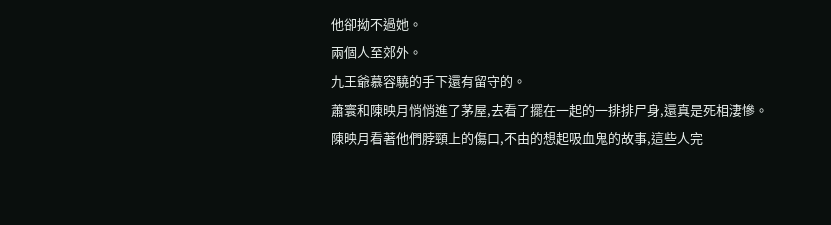他卻拗不過她。
兩個人至郊外。
九王爺慕容驍的手下還有留守的。
蕭寰和陳映月悄悄進了茅屋,去看了擺在一起的一排排尸身,還真是死相淒慘。
陳映月看著他們脖頸上的傷口,不由的想起吸血鬼的故事,這些人完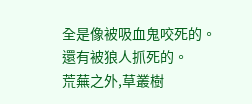全是像被吸血鬼咬死的。
還有被狼人抓死的。
荒蕪之外,草叢樹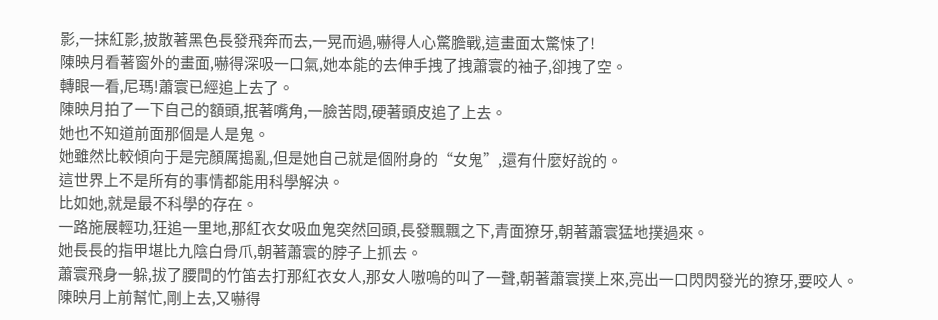影,一抹紅影,披散著黑色長發飛奔而去,一晃而過,嚇得人心驚膽戰,這畫面太驚悚了!
陳映月看著窗外的畫面,嚇得深吸一口氣,她本能的去伸手拽了拽蕭寰的袖子,卻拽了空。
轉眼一看,尼瑪!蕭寰已經追上去了。
陳映月拍了一下自己的額頭,抿著嘴角,一臉苦悶,硬著頭皮追了上去。
她也不知道前面那個是人是鬼。
她雖然比較傾向于是完顏厲搗亂,但是她自己就是個附身的“女鬼”,還有什麼好說的。
這世界上不是所有的事情都能用科學解決。
比如她,就是最不科學的存在。
一路施展輕功,狂追一里地,那紅衣女吸血鬼突然回頭,長發飄飄之下,青面獠牙,朝著蕭寰猛地撲過來。
她長長的指甲堪比九陰白骨爪,朝著蕭寰的脖子上抓去。
蕭寰飛身一躲,拔了腰間的竹笛去打那紅衣女人,那女人嗷嗚的叫了一聲,朝著蕭寰撲上來,亮出一口閃閃發光的獠牙,要咬人。
陳映月上前幫忙,剛上去,又嚇得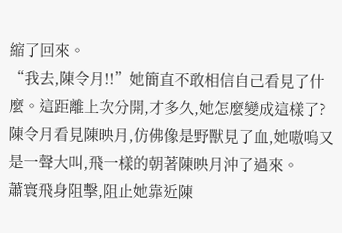縮了回來。
“我去,陳令月!!”她簡直不敢相信自己看見了什麼。這距離上次分開,才多久,她怎麼變成這樣了?
陳令月看見陳映月,仿佛像是野獸見了血,她嗷嗚又是一聲大叫,飛一樣的朝著陳映月沖了過來。
蕭寰飛身阻擊,阻止她靠近陳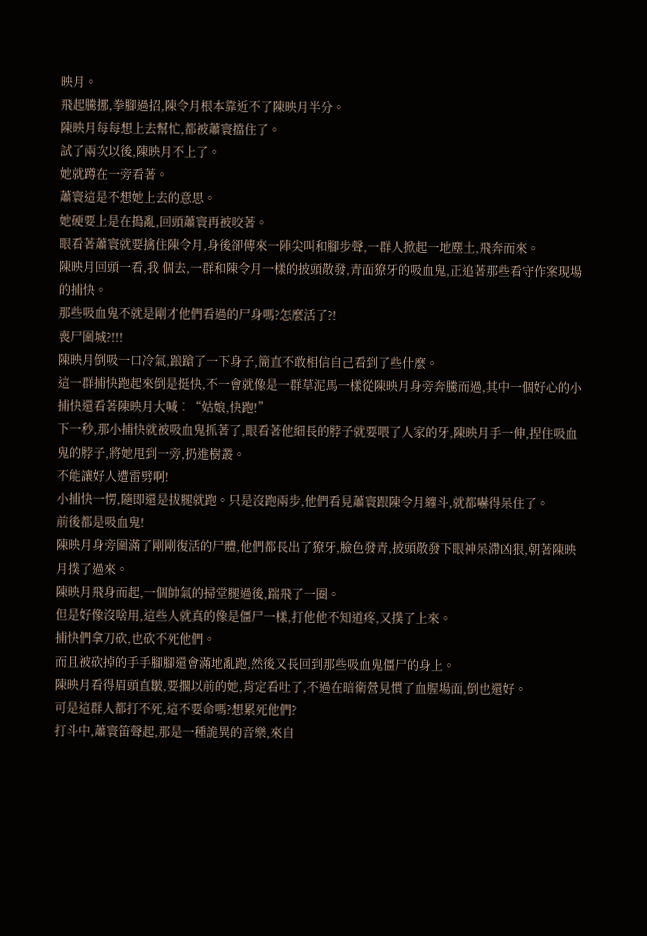映月。
飛起騰挪,拳腳過招,陳令月根本靠近不了陳映月半分。
陳映月每每想上去幫忙,都被蕭寰擋住了。
試了兩次以後,陳映月不上了。
她就蹲在一旁看著。
蕭寰這是不想她上去的意思。
她硬要上是在搗亂,回頭蕭寰再被咬著。
眼看著蕭寰就要擒住陳令月,身後卻傳來一陣尖叫和腳步聲,一群人掀起一地塵土,飛奔而來。
陳映月回頭一看,我 個去,一群和陳令月一樣的披頭散發,青面獠牙的吸血鬼,正追著那些看守作案現場的捕快。
那些吸血鬼不就是剛才他們看過的尸身嗎?怎麼活了?!
喪尸圍城?!!!
陳映月倒吸一口冷氣,踉蹌了一下身子,簡直不敢相信自己看到了些什麼。
這一群捕快跑起來倒是挺快,不一會就像是一群草泥馬一樣從陳映月身旁奔騰而過,其中一個好心的小捕快還看著陳映月大喊︰“姑娘,快跑!”
下一秒,那小捕快就被吸血鬼抓著了,眼看著他細長的脖子就要喂了人家的牙,陳映月手一伸,捏住吸血鬼的脖子,將她甩到一旁,扔進樹叢。
不能讓好人遭雷劈啊!
小捕快一愣,隨即還是拔腿就跑。只是沒跑兩步,他們看見蕭寰跟陳令月纏斗,就都嚇得呆住了。
前後都是吸血鬼!
陳映月身旁圍滿了剛剛復活的尸體,他們都長出了獠牙,臉色發青,披頭散發下眼神呆滯凶狠,朝著陳映月撲了過來。
陳映月飛身而起,一個帥氣的掃堂腿過後,踹飛了一圈。
但是好像沒啥用,這些人就真的像是僵尸一樣,打他他不知道疼,又撲了上來。
捕快們拿刀砍,也砍不死他們。
而且被砍掉的手手腳腳還會滿地亂跑,然後又長回到那些吸血鬼僵尸的身上。
陳映月看得眉頭直皺,要擱以前的她,肯定看吐了,不過在暗衛營見慣了血腥場面,倒也還好。
可是這群人都打不死,這不要命嗎?想累死他們?
打斗中,蕭寰笛聲起,那是一種詭異的音樂,來自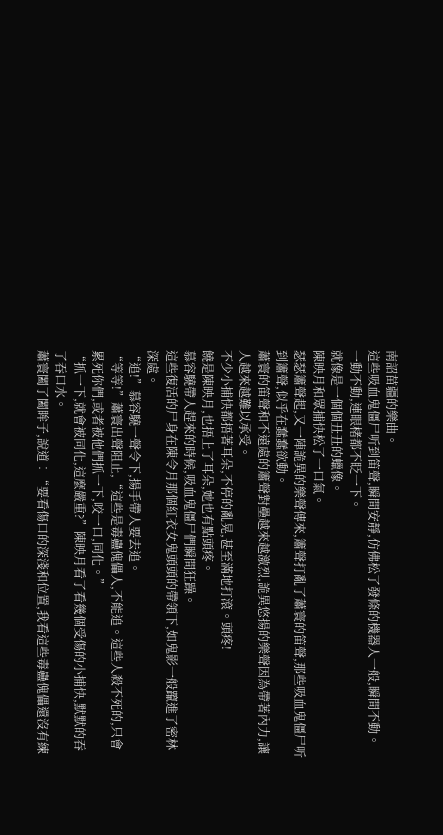南詔苗疆的樂曲。
這些吸血鬼僵尸听到笛聲,瞬間安靜,仿佛松了發條的機器人一般,瞬間不動。
一動不動,連眼楮都不眨一下。
就像是一個個丑丑的蠟像。
陳映月和眾捕快松了一口氣。
瑟瑟簫聲起,又一陣詭異的樂聲傳來,簫聲打亂了蕭寰的笛聲,那些吸血鬼僵尸听到簫聲,似乎在蠢蠢欲動。
蕭寰的笛聲和不遠處的簫聲對壘越來越激烈,詭異悠揚的樂聲因為帶著內力,讓人越來越難以承受。
不少小捕快都捂著耳朵,不停的亂晃,甚至滿地打滾。頭疼!
饒是陳映月,也捂上了耳朵,她也有點頭疼。
慕容驍帶人趕來的時候,吸血鬼僵尸們瞬間狂躁。
這些復活的尸身在陳令月那個紅衣女鬼頭頭的帶領下,如鬼影一般躥進了密林深處。
“追!”慕容驍一聲令下,揚手帶人要去追。
“等等!”蕭寰出聲阻止,“這些是毒蠱傀儡人,不能追。這些人殺不死的,只會累死你們,或者被他們抓一下,咬一口,同化。”
“抓一下,就會被同化,這麼嚴重?”陳映月看了看幾個受傷的小捕快,默默的吞了吞口水。
蕭寰闔了闔眸子,說道︰“要看傷口的深淺和位置,我看這些毒蠱傀儡還沒有練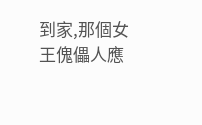到家,那個女王傀儡人應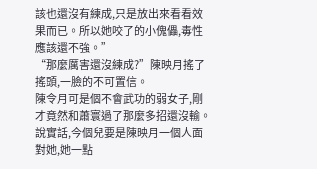該也還沒有練成,只是放出來看看效果而已。所以她咬了的小傀儡,毒性應該還不強。”
“那麼厲害還沒練成?”陳映月搖了搖頭,一臉的不可置信。
陳令月可是個不會武功的弱女子,剛才竟然和蕭寰過了那麼多招還沒輸。
說實話,今個兒要是陳映月一個人面對她,她一點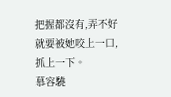把握都沒有,弄不好就要被她咬上一口,抓上一下。
慕容驍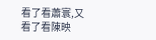看了看蕭寰,又看了看陳映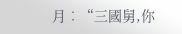月︰“三國舅,你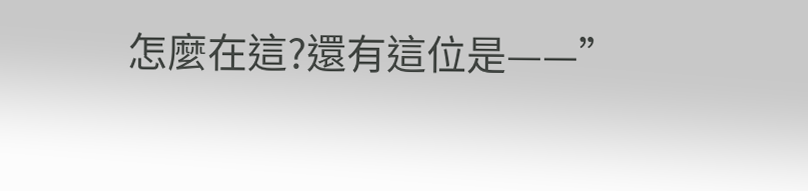怎麼在這?還有這位是——”